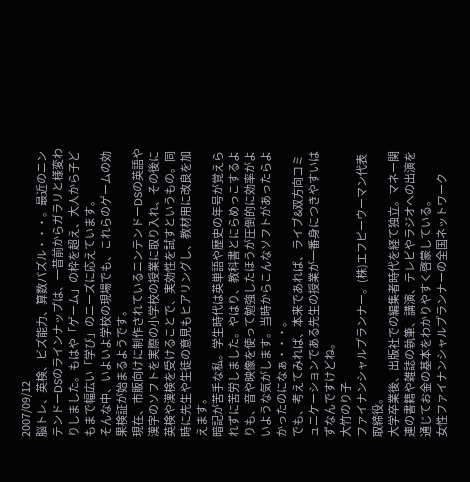2007/09/12
脳トレ、英検、ビズ能力、算数パズル・・・。最近のニンテンドーDSのラインナップは、一昔前からガラリと様変わりしました。もはや「ゲーム」の枠を超え、大人から子どもまで幅広い「学び」のニーズに応えています。
そんな中、いよいよ学校の現場でも、これらのゲームの効果検証が始まるようです。
現在、市販向けに制作されているニンテンドーDSの英語や漢字のソフトを実際の小学校の授業に取り入れ、その後に英検や漢検を受けることで、実効性を試すというもの。同時に先生や生徒の意見もヒアリングし、教材用に改良を加えます。
暗記が苦手な私。学生時代は英単語や歴史の年号が覚えられずに苦労しました。やはり、教科書とにらめっこするよりも、音や映像を使って勉強したほうが圧倒的に効率がよいような気がします。当時からこんなソフトがあったらよかったのになぁ・・・。
でも、考えてみれば、本来であれば、ライブ&双方向コミュニケーションである先生の授業が一番身につきやすいはずなんですけどね。
大竹のり子
ファイナンシャルプランナー。(株)エフピーウーマン代表取締役。
大学卒業後、出版社での編集者時代を経て独立。マネー関連の書籍や雑誌の執筆、講演、テレビやラジオへの出演を通じてお金の基本をわかりやすく啓蒙している。
女性ファイナンシャルプランナーの全国ネットワーク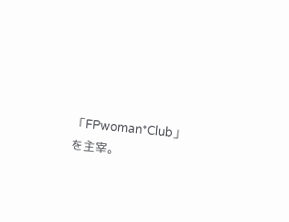「FPwoman*Club」を主宰。